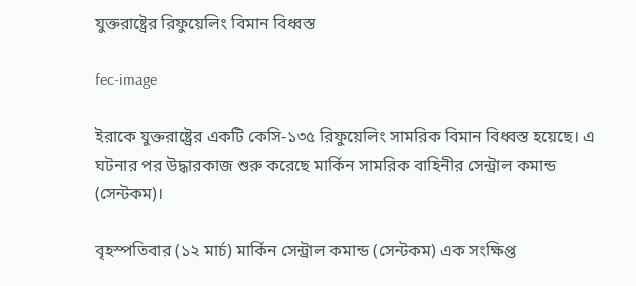যুক্তরাষ্ট্রের রিফুয়েলিং বিমান বিধ্বস্ত

fec-image

ইরাকে যুক্তরাষ্ট্রের একটি কেসি-১৩৫ রিফুয়েলিং সামরিক বিমান বিধ্বস্ত হয়েছে। এ ঘটনার পর উদ্ধারকাজ শুরু করেছে মার্কিন সামরিক বাহিনীর সেন্ট্রাল কমান্ড (সেন্টকম)।

বৃহস্পতিবার (১২ মার্চ) মার্কিন সেন্ট্রাল কমান্ড (সেন্টকম) এক সংক্ষিপ্ত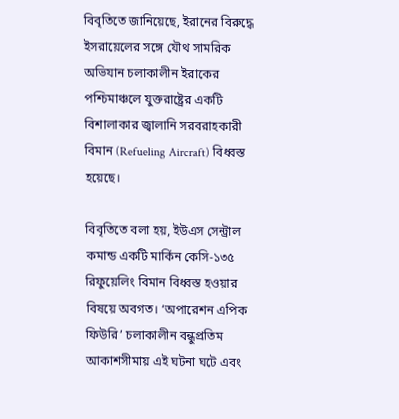বিবৃতিতে জানিয়েছে, ইরানের বিরুদ্ধে ইসরায়েলের সঙ্গে যৌথ সামরিক অভিযান চলাকালীন ইরাকের পশ্চিমাঞ্চলে যুক্তরাষ্ট্রের একটি বিশালাকার জ্বালানি সরবরাহকারী বিমান (Refueling Aircraft) বিধ্বস্ত হয়েছে।

বিবৃতিতে বলা হয়, ইউএস সেন্ট্রাল কমান্ড একটি মার্কিন কেসি-১৩৫ রিফুয়েলিং বিমান বিধ্বস্ত হওয়ার বিষয়ে অবগত। ‘অপারেশন এপিক ফিউরি’ চলাকালীন বন্ধুপ্রতিম আকাশসীমায় এই ঘটনা ঘটে এবং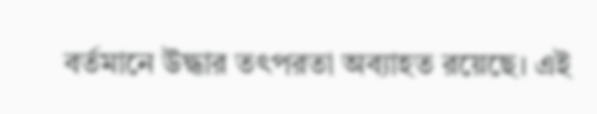বর্তমানে উদ্ধার তৎপরতা অব্যাহত রয়েছে। এই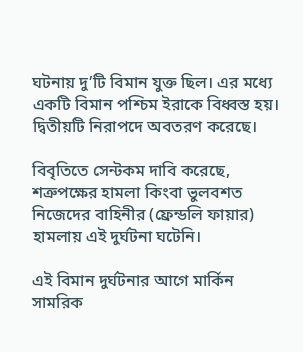ঘটনায় দু’টি বিমান যুক্ত ছিল। এর মধ্যে একটি বিমান পশ্চিম ইরাকে বিধ্বস্ত হয়। দ্বিতীয়টি নিরাপদে অবতরণ করেছে।

বিবৃতিতে সেন্টকম দাবি করেছে, শত্রুপক্ষের হামলা কিংবা ভুলবশত নিজেদের বাহিনীর (ফ্রেন্ডলি ফায়ার) হামলায় এই দুর্ঘটনা ঘটেনি।

এই বিমান দুর্ঘটনার আগে মার্কিন সামরিক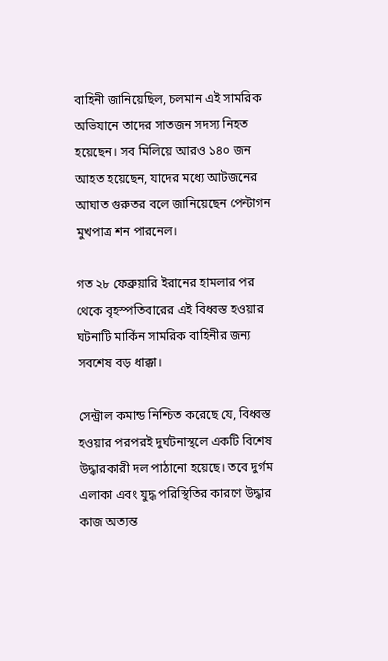বাহিনী জানিয়েছিল, চলমান এই সামরিক অভিযানে তাদের সাতজন সদস্য নিহত হয়েছেন। সব মিলিয়ে আরও ১৪০ জন আহত হয়েছেন, যাদের মধ্যে আটজনের আঘাত গুরুতর বলে জানিয়েছেন পেন্টাগন মুখপাত্র শন পারনেল।

গত ২৮ ফেব্রুয়ারি ইরানের হামলার পর থেকে বৃহস্পতিবারের এই বিধ্বস্ত হওয়ার ঘটনাটি মার্কিন সামরিক বাহিনীর জন্য সবশেষ বড় ধাক্কা।

সেন্ট্রাল কমান্ড নিশ্চিত করেছে যে, বিধ্বস্ত হওয়ার পরপরই দুর্ঘটনাস্থলে একটি বিশেষ উদ্ধারকারী দল পাঠানো হয়েছে। তবে দুর্গম এলাকা এবং যুদ্ধ পরিস্থিতির কারণে উদ্ধার কাজ অত্যন্ত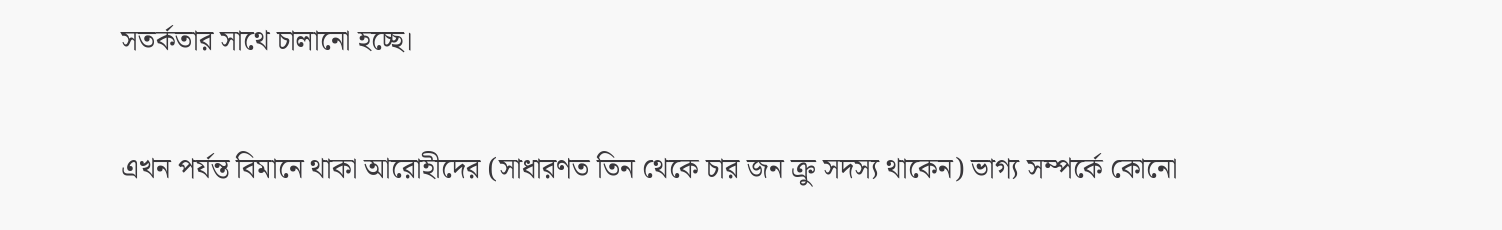সতর্কতার সাথে চালানো হচ্ছে।

এখন পর্যন্ত বিমানে থাকা আরোহীদের (সাধারণত তিন থেকে চার জন ক্রু সদস্য থাকেন) ভাগ্য সম্পর্কে কোনো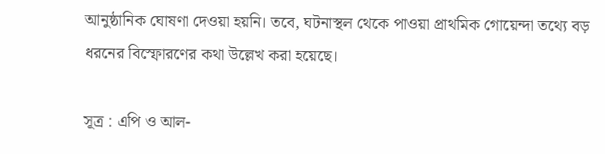আনুষ্ঠানিক ঘোষণা দেওয়া হয়নি। তবে, ঘটনাস্থল থেকে পাওয়া প্রাথমিক গোয়েন্দা তথ্যে বড় ধরনের বিস্ফোরণের কথা উল্লেখ করা হয়েছে।

সূত্র : এপি ও আল-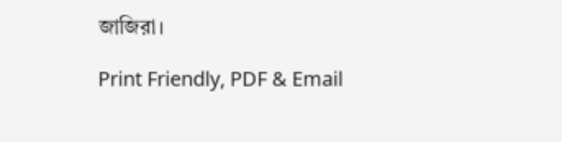জাজিরা।

Print Friendly, PDF & Email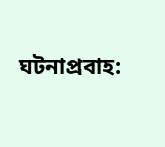ঘটনাপ্রবাহ: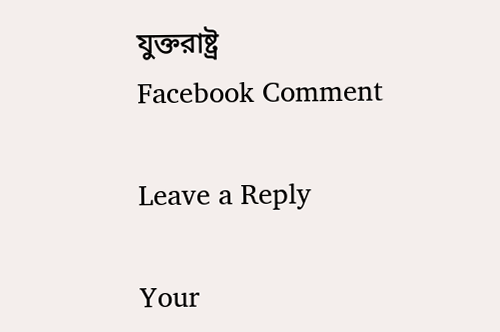যুক্তরাষ্ট্র
Facebook Comment

Leave a Reply

Your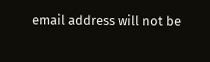email address will not be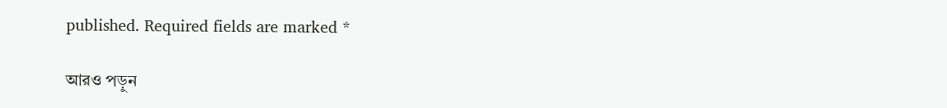published. Required fields are marked *

আরও পড়ুন